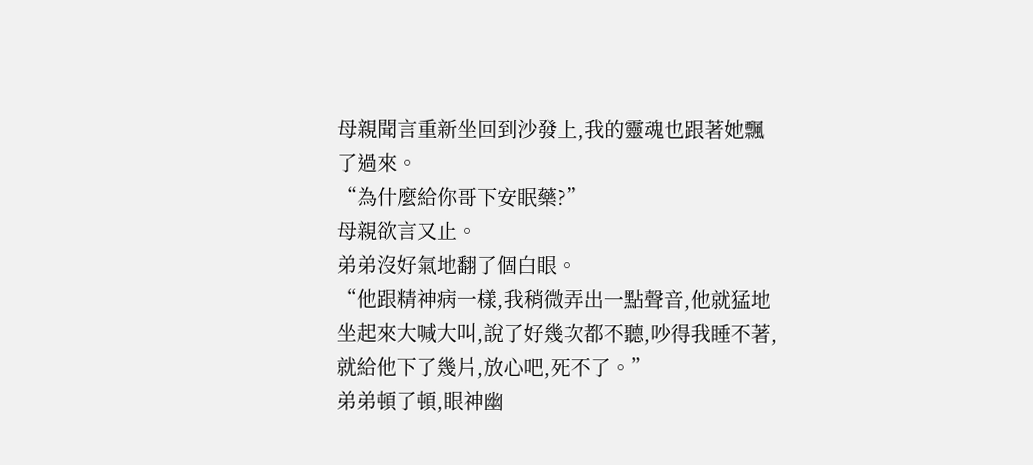母親聞言重新坐回到沙發上,我的靈魂也跟著她飄了過來。
“為什麼給你哥下安眠藥?”
母親欲言又止。
弟弟沒好氣地翻了個白眼。
“他跟精神病一樣,我稍微弄出一點聲音,他就猛地坐起來大喊大叫,說了好幾次都不聽,吵得我睡不著,就給他下了幾片,放心吧,死不了。”
弟弟頓了頓,眼神幽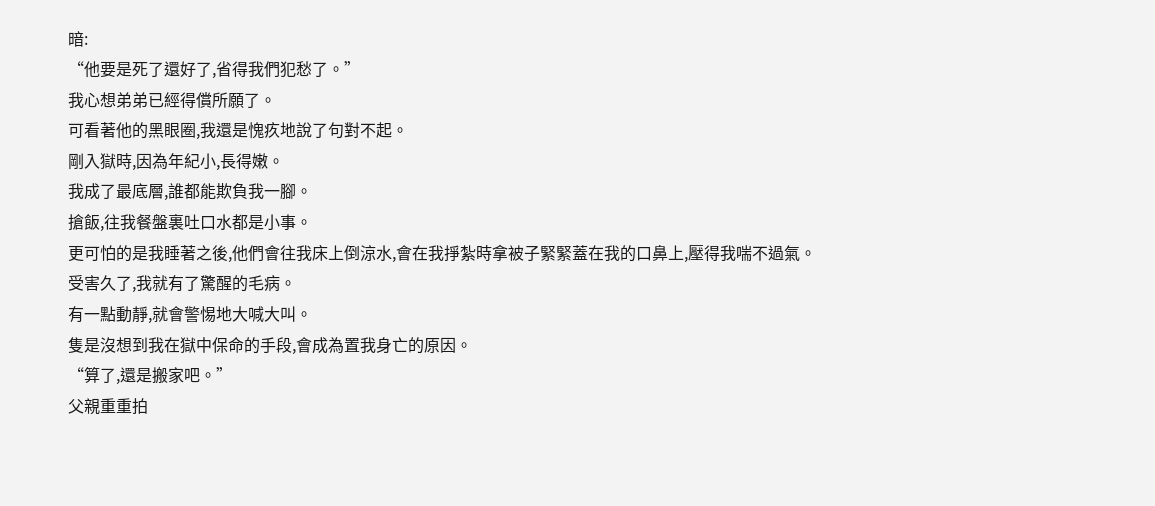暗:
“他要是死了還好了,省得我們犯愁了。”
我心想弟弟已經得償所願了。
可看著他的黑眼圈,我還是愧疚地說了句對不起。
剛入獄時,因為年紀小,長得嫩。
我成了最底層,誰都能欺負我一腳。
搶飯,往我餐盤裏吐口水都是小事。
更可怕的是我睡著之後,他們會往我床上倒涼水,會在我掙紮時拿被子緊緊蓋在我的口鼻上,壓得我喘不過氣。
受害久了,我就有了驚醒的毛病。
有一點動靜,就會警惕地大喊大叫。
隻是沒想到我在獄中保命的手段,會成為置我身亡的原因。
“算了,還是搬家吧。”
父親重重拍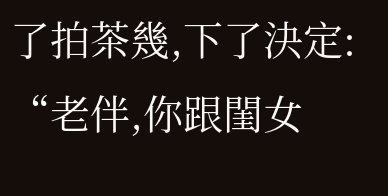了拍茶幾,下了決定:
“老伴,你跟閨女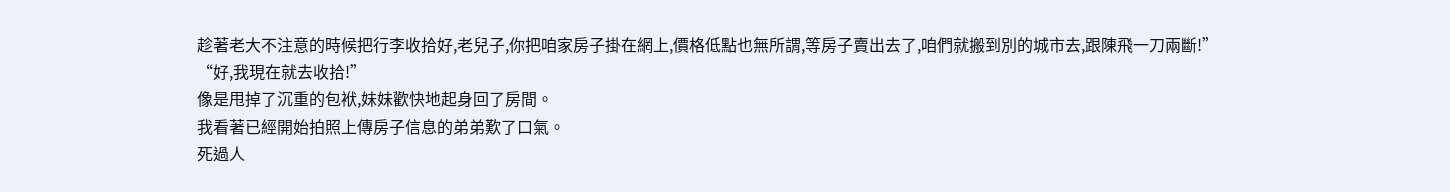趁著老大不注意的時候把行李收拾好,老兒子,你把咱家房子掛在網上,價格低點也無所謂,等房子賣出去了,咱們就搬到別的城市去,跟陳飛一刀兩斷!”
“好,我現在就去收拾!”
像是甩掉了沉重的包袱,妹妹歡快地起身回了房間。
我看著已經開始拍照上傳房子信息的弟弟歎了口氣。
死過人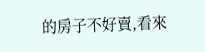的房子不好賣,看來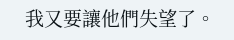我又要讓他們失望了。